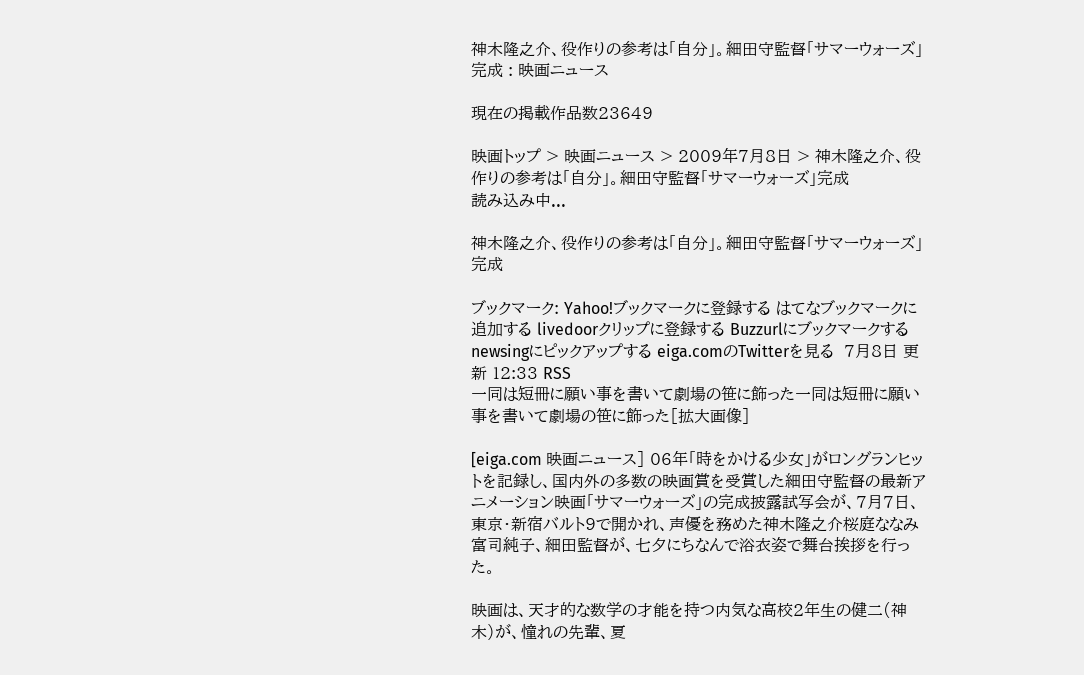神木隆之介、役作りの参考は「自分」。細田守監督「サマーウォーズ」完成 : 映画ニュース

現在の掲載作品数23649

映画トップ > 映画ニュース > 2009年7月8日 > 神木隆之介、役作りの参考は「自分」。細田守監督「サマーウォーズ」完成
読み込み中...

神木隆之介、役作りの参考は「自分」。細田守監督「サマーウォーズ」完成

ブックマーク: Yahoo!ブックマークに登録する はてなブックマークに追加する livedoorクリップに登録する Buzzurlにブックマークする newsingにピックアップする eiga.comのTwitterを見る  7月8日 更新 12:33 RSS
一同は短冊に願い事を書いて劇場の笹に飾った一同は短冊に願い事を書いて劇場の笹に飾った[拡大画像]

[eiga.com 映画ニュース] 06年「時をかける少女」がロングランヒットを記録し、国内外の多数の映画賞を受賞した細田守監督の最新アニメーション映画「サマーウォーズ」の完成披露試写会が、7月7日、東京・新宿バルト9で開かれ、声優を務めた神木隆之介桜庭ななみ富司純子、細田監督が、七夕にちなんで浴衣姿で舞台挨拶を行った。

映画は、天才的な数学の才能を持つ内気な高校2年生の健二(神木)が、憧れの先輩、夏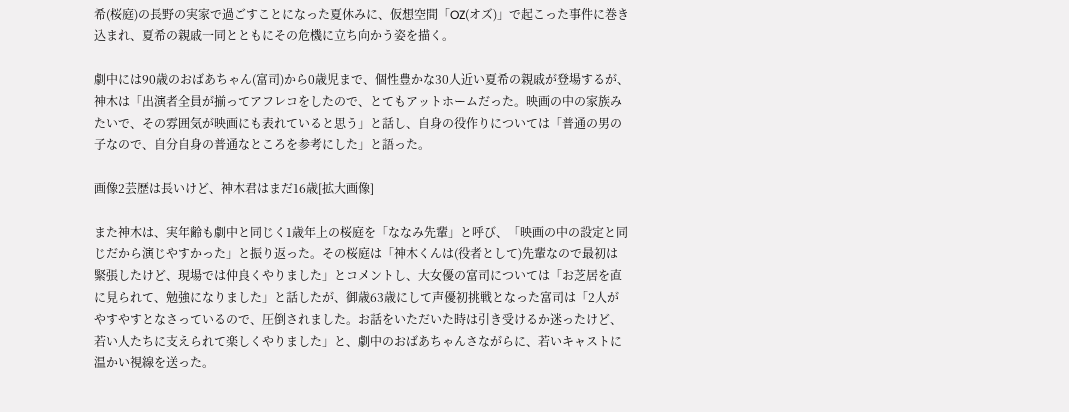希(桜庭)の長野の実家で過ごすことになった夏休みに、仮想空間「OZ(オズ)」で起こった事件に巻き込まれ、夏希の親戚一同とともにその危機に立ち向かう姿を描く。

劇中には90歳のおばあちゃん(富司)から0歳児まで、個性豊かな30人近い夏希の親戚が登場するが、神木は「出演者全員が揃ってアフレコをしたので、とてもアットホームだった。映画の中の家族みたいで、その雰囲気が映画にも表れていると思う」と話し、自身の役作りについては「普通の男の子なので、自分自身の普通なところを参考にした」と語った。

画像2芸歴は長いけど、神木君はまだ16歳[拡大画像]

また神木は、実年齢も劇中と同じく1歳年上の桜庭を「ななみ先輩」と呼び、「映画の中の設定と同じだから演じやすかった」と振り返った。その桜庭は「神木くんは(役者として)先輩なので最初は緊張したけど、現場では仲良くやりました」とコメントし、大女優の富司については「お芝居を直に見られて、勉強になりました」と話したが、御歳63歳にして声優初挑戦となった富司は「2人がやすやすとなさっているので、圧倒されました。お話をいただいた時は引き受けるか迷ったけど、若い人たちに支えられて楽しくやりました」と、劇中のおばあちゃんさながらに、若いキャストに温かい視線を送った。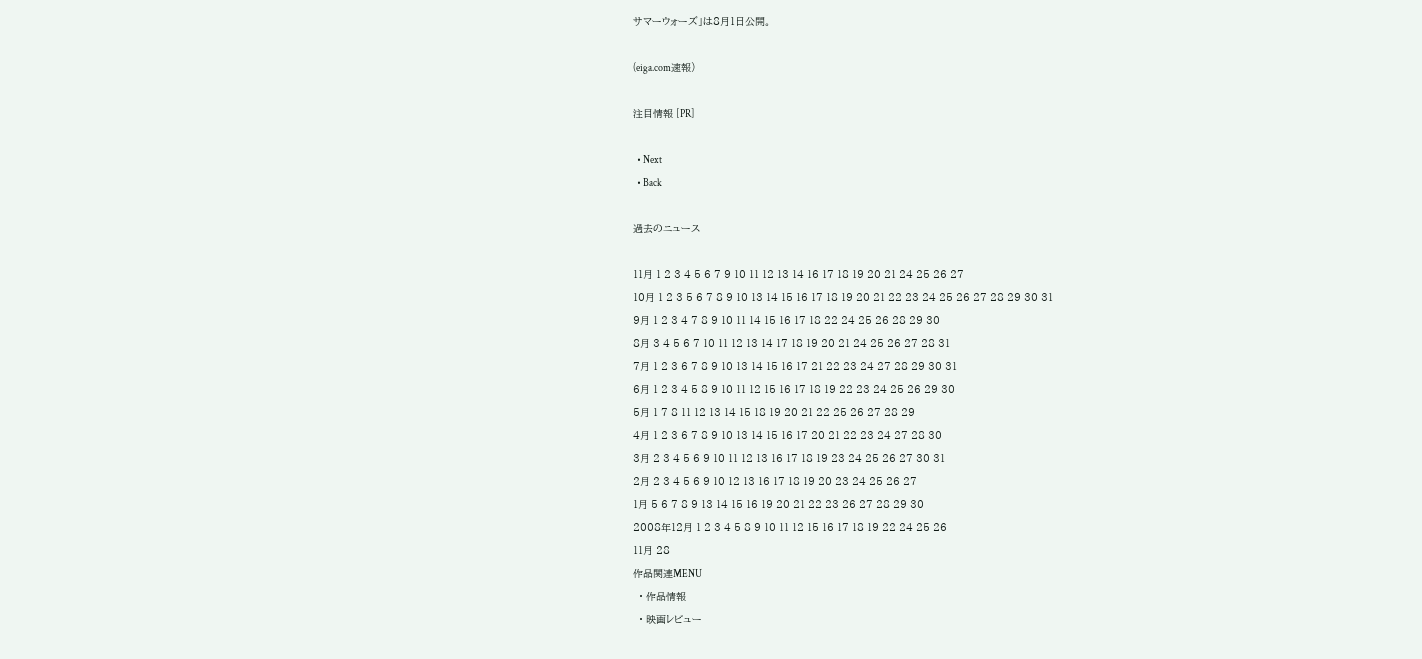サマーウォーズ」は8月1日公開。

(eiga.com速報)

注目情報 [PR]

  • Next
  • Back

過去のニュース

11月 1 2 3 4 5 6 7 9 10 11 12 13 14 16 17 18 19 20 21 24 25 26 27
10月 1 2 3 5 6 7 8 9 10 13 14 15 16 17 18 19 20 21 22 23 24 25 26 27 28 29 30 31
9月 1 2 3 4 7 8 9 10 11 14 15 16 17 18 22 24 25 26 28 29 30
8月 3 4 5 6 7 10 11 12 13 14 17 18 19 20 21 24 25 26 27 28 31
7月 1 2 3 6 7 8 9 10 13 14 15 16 17 21 22 23 24 27 28 29 30 31
6月 1 2 3 4 5 8 9 10 11 12 15 16 17 18 19 22 23 24 25 26 29 30
5月 1 7 8 11 12 13 14 15 18 19 20 21 22 25 26 27 28 29
4月 1 2 3 6 7 8 9 10 13 14 15 16 17 20 21 22 23 24 27 28 30
3月 2 3 4 5 6 9 10 11 12 13 16 17 18 19 23 24 25 26 27 30 31
2月 2 3 4 5 6 9 10 12 13 16 17 18 19 20 23 24 25 26 27
1月 5 6 7 8 9 13 14 15 16 19 20 21 22 23 26 27 28 29 30
2008年12月 1 2 3 4 5 8 9 10 11 12 15 16 17 18 19 22 24 25 26
11月 28
作品関連MENU
  • 作品情報
  • 映画レビュー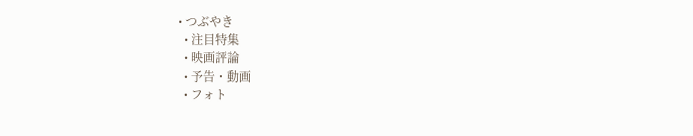• つぶやき
  • 注目特集
  • 映画評論
  • 予告・動画
  • フォト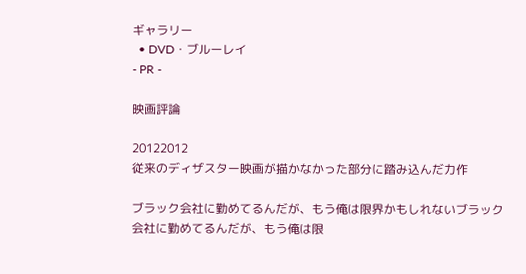ギャラリー
  • DVD・ブルーレイ
- PR -

映画評論

20122012
従来のディザスター映画が描かなかった部分に踏み込んだ力作

ブラック会社に勤めてるんだが、もう俺は限界かもしれないブラック会社に勤めてるんだが、もう俺は限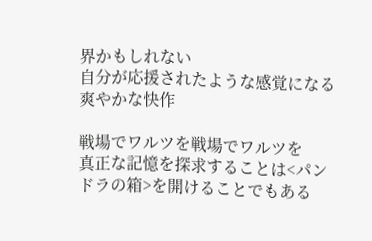界かもしれない
自分が応援されたような感覚になる爽やかな快作

戦場でワルツを戦場でワルツを
真正な記憶を探求することは<パンドラの箱>を開けることでもある